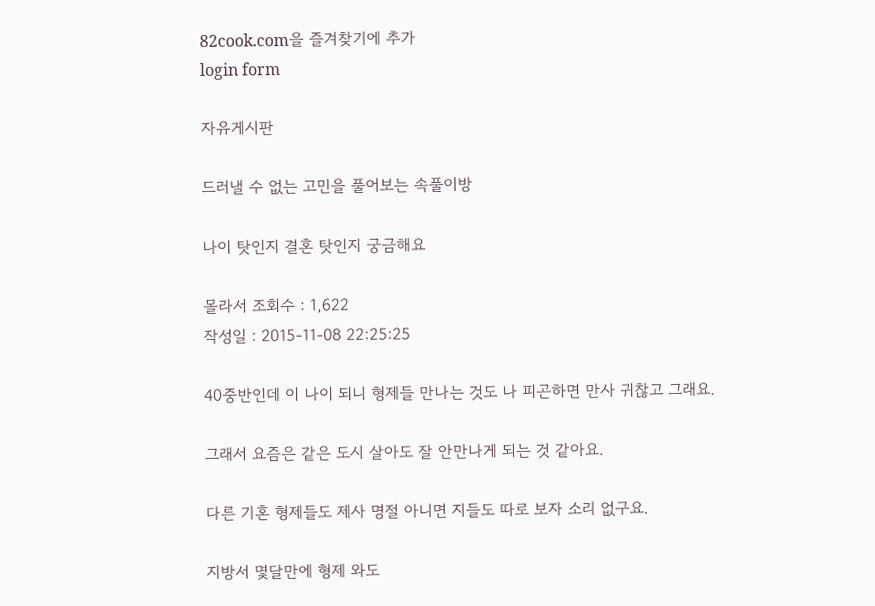82cook.com을 즐겨찾기에 추가
login form

자유게시판

드러낼 수 없는 고민을 풀어보는 속풀이방

나이 탓인지 결혼 탓인지 궁금해요

몰라서 조회수 : 1,622
작성일 : 2015-11-08 22:25:25

40중반인데 이 나이 되니 형제들 만나는 것도 나 피곤하면 만사 귀찮고 그래요.

그래서 요즘은 같은 도시 살아도 잘 안만나게 되는 것 같아요.

다른 기혼 형제들도 제사 명절 아니면 지들도 따로 보자 소리 없구요.

지방서 몇달만에 형제 와도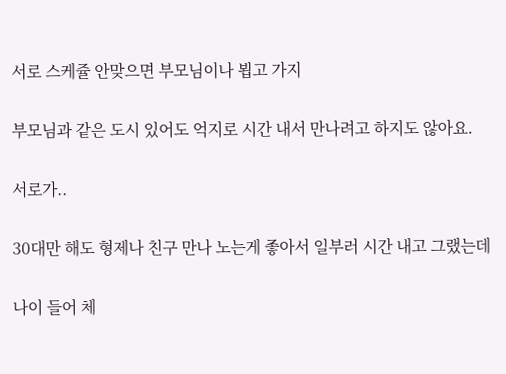서로 스케쥴 안맞으면 부모님이나 뵙고 가지

부모님과 같은 도시 있어도 억지로 시간 내서 만나려고 하지도 않아요.

서로가..

30대만 해도 형제나 친구 만나 노는게 좋아서 일부러 시간 내고 그랬는데

나이 들어 체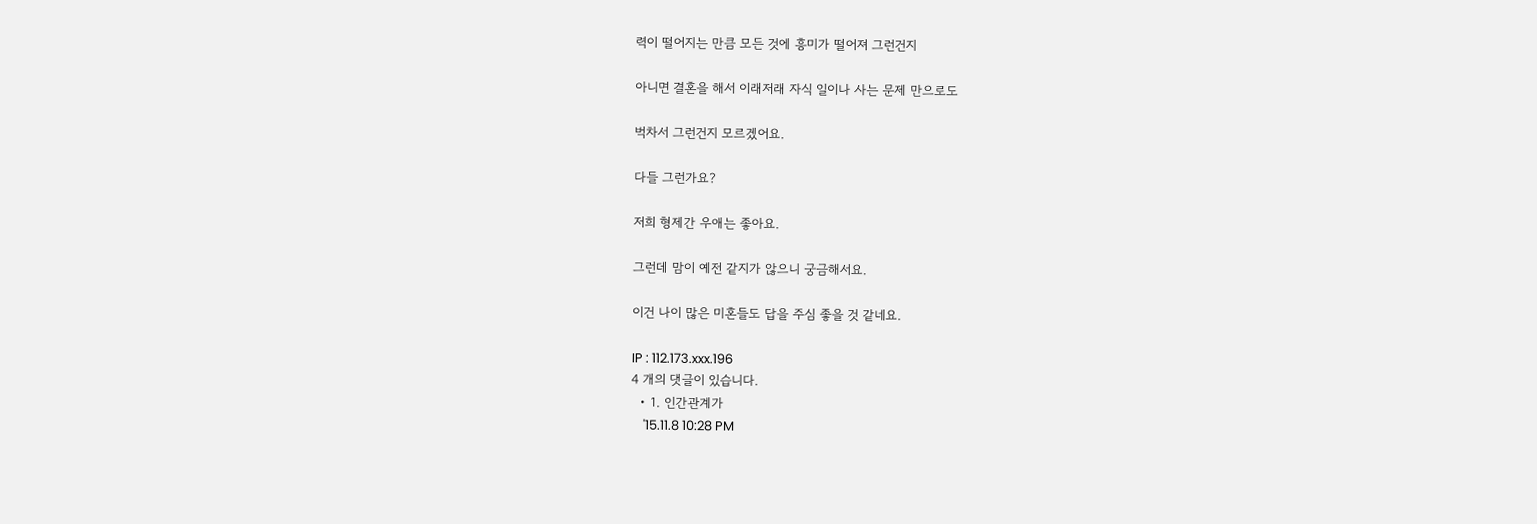력이 떨어지는 만큼 모든 것에 흥미가 떨어져 그런건지

아니면 결혼을 해서 이래저래 자식 일이나 사는 문제 만으로도

벅차서 그런건지 모르겠어요.

다들 그런가요?

저희 형제간 우애는 좋아요.

그런데 맘이 예전 같지가 않으니 궁금해서요.

이건 나이 많은 미혼들도 답을 주심 좋을 것 같네요.

IP : 112.173.xxx.196
4 개의 댓글이 있습니다.
  • 1. 인간관계가
    '15.11.8 10:28 PM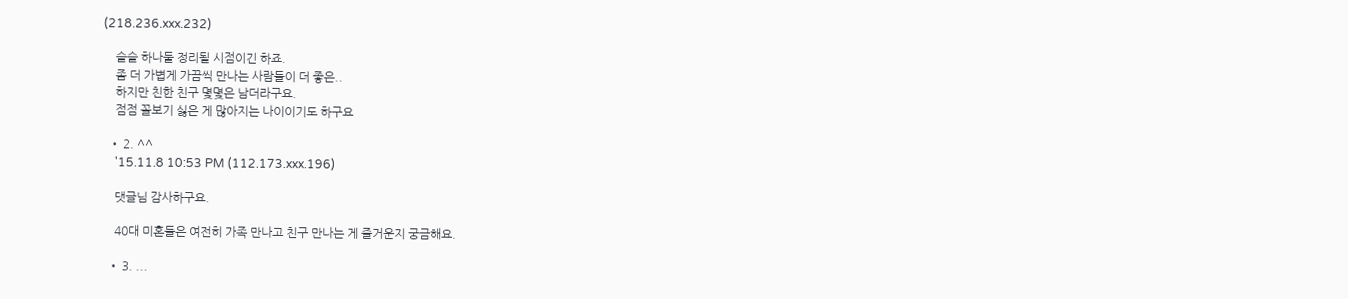(218.236.xxx.232)

    슬슬 하나둘 정리될 시점이긴 하죠.
    좀 더 가볍게 가끔씩 만나는 사람들이 더 좋은..
    하지만 친한 친구 몇몇은 남더라구요.
    점점 꼴보기 싫은 게 많아지는 나이이기도 하구요

  • 2. ^^
    '15.11.8 10:53 PM (112.173.xxx.196)

    댓글님 감사하구요.

    40대 미혼들은 여전히 가족 만나고 친구 만나는 게 즐거운지 궁금해요.

  • 3. ...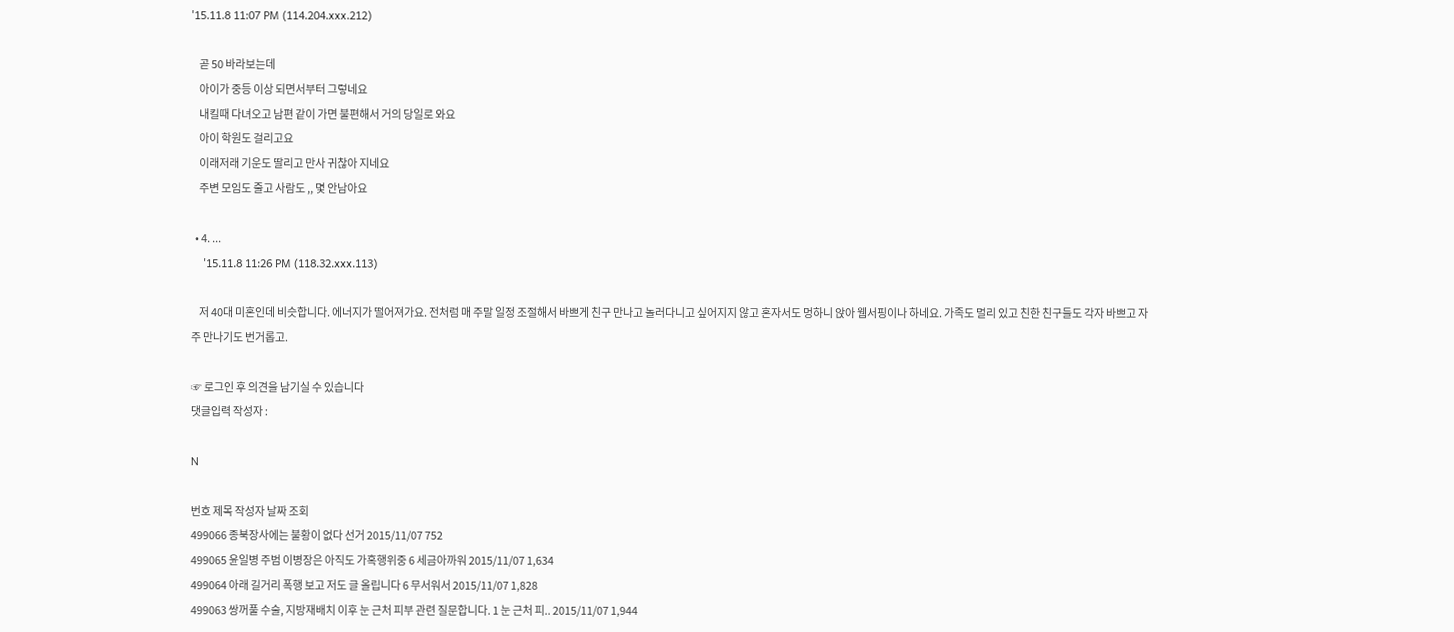'15.11.8 11:07 PM (114.204.xxx.212)

    곧 50 바라보는데
    아이가 중등 이상 되면서부터 그렇네요
    내킬때 다녀오고 남편 같이 가면 불편해서 거의 당일로 와요
    아이 학원도 걸리고요
    이래저래 기운도 딸리고 만사 귀찮아 지네요
    주변 모임도 줄고 사람도 ,, 몇 안남아요

  • 4. ...
    '15.11.8 11:26 PM (118.32.xxx.113)

    저 40대 미혼인데 비슷합니다. 에너지가 떨어져가요. 전처럼 매 주말 일정 조절해서 바쁘게 친구 만나고 놀러다니고 싶어지지 않고 혼자서도 멍하니 앉아 웹서핑이나 하네요. 가족도 멀리 있고 친한 친구들도 각자 바쁘고 자주 만나기도 번거롭고.

☞ 로그인 후 의견을 남기실 수 있습니다
댓글입력 작성자 :

N

번호 제목 작성자 날짜 조회
499066 종북장사에는 불황이 없다 선거 2015/11/07 752
499065 윤일병 주범 이병장은 아직도 가혹행위중 6 세금아까워 2015/11/07 1,634
499064 아래 길거리 폭행 보고 저도 글 올립니다 6 무서워서 2015/11/07 1,828
499063 쌍꺼풀 수술, 지방재배치 이후 눈 근처 피부 관련 질문합니다. 1 눈 근처 피.. 2015/11/07 1,944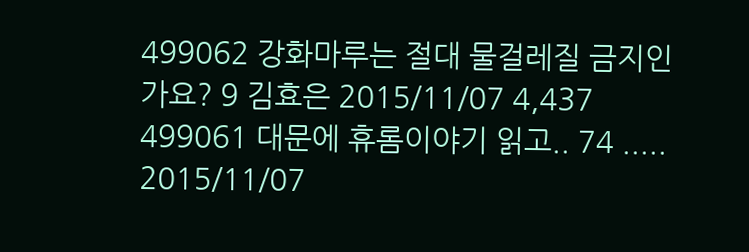499062 강화마루는 절대 물걸레질 금지인가요? 9 김효은 2015/11/07 4,437
499061 대문에 휴롬이야기 읽고.. 74 ..... 2015/11/07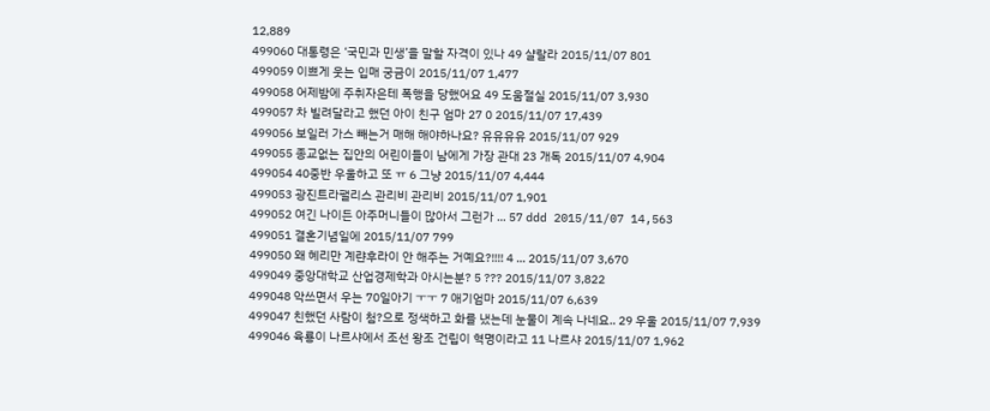12,889
499060 대통령은 ‘국민과 민생’을 말할 자격이 있나 49 샬랄라 2015/11/07 801
499059 이쁘게 웃는 입매 궁금이 2015/11/07 1,477
499058 어제밤에 주취자은테 폭행을 당했어요 49 도움절실 2015/11/07 3,930
499057 차 빌려달라고 했던 아이 친구 엄마 27 0 2015/11/07 17,439
499056 보일러 가스 빼는거 매해 해야하나요? 유유유유 2015/11/07 929
499055 종교없는 집안의 어린이들이 남에게 가장 관대 23 개독 2015/11/07 4,904
499054 40중반 우울하고 또 ㅠ 6 그냥 2015/11/07 4,444
499053 광진트라팰리스 관리비 관리비 2015/11/07 1,901
499052 여긴 나이든 아주머니들이 많아서 그런가 ... 57 ddd 2015/11/07 14,563
499051 결혼기념일에 2015/11/07 799
499050 왜 혜리만 계랸후라이 안 해주는 거예요?!!!! 4 ... 2015/11/07 3,670
499049 중앙대학교 산업경제학과 아시는분? 5 ??? 2015/11/07 3,822
499048 악쓰면서 우는 70일아기 ㅜㅜ 7 애기엄마 2015/11/07 6,639
499047 친했던 사람이 첨?으로 정색하고 화를 냈는데 눈물이 계속 나네요.. 29 우울 2015/11/07 7,939
499046 육룡이 나르샤에서 조선 왕조 건립이 혁명이라고 11 나르샤 2015/11/07 1,962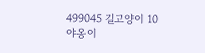499045 길고양이 10 야옹이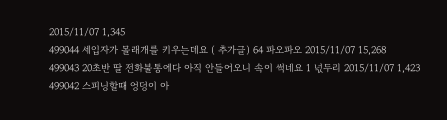2015/11/07 1,345
499044 세입자가 몰래개를 키우는데요 ( 추가글) 64 파오파오 2015/11/07 15,268
499043 20초반 딸 전화불통에다 아직 안들어오니 속이 썩네요 1 넋두리 2015/11/07 1,423
499042 스피닝할때 엉덩이 아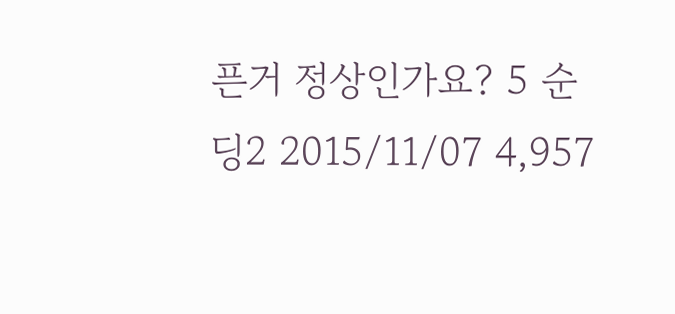픈거 정상인가요? 5 순딩2 2015/11/07 4,957